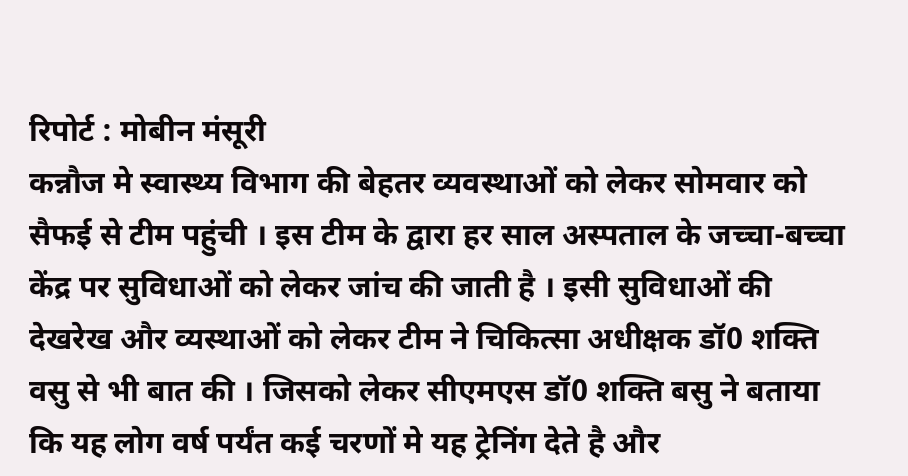रिपोर्ट : मोबीन मंसूरी
कन्नौज मे स्वास्थ्य विभाग की बेहतर व्यवस्थाओं को लेकर सोमवार को सैफई से टीम पहुंची । इस टीम के द्वारा हर साल अस्पताल के जच्चा-बच्चा केंद्र पर सुविधाओं को लेकर जांच की जाती है । इसी सुविधाओं की देखरेख और व्यस्थाओं को लेकर टीम ने चिकित्सा अधीक्षक डॉ0 शक्ति वसु से भी बात की । जिसको लेकर सीएमएस डॉ0 शक्ति बसु ने बताया कि यह लोग वर्ष पर्यंत कई चरणों मे यह ट्रेनिंग देते है और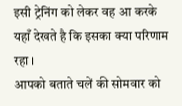इसी ट्रेनिंग को लेकर वह आ करके यहाँ देखते है कि इसका क्या परिणाम रहा ।
आपको बताते चलें की सोमवार को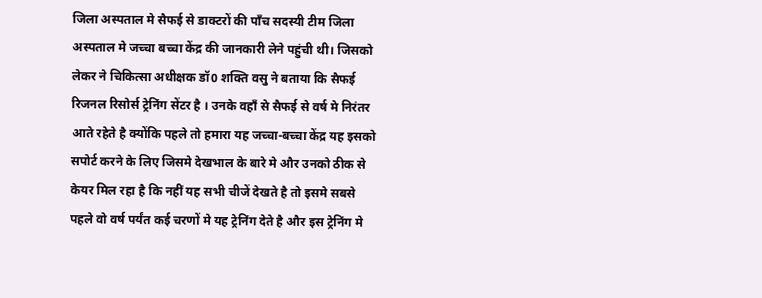जिला अस्पताल मे सैफई से डाक्टरों की पाँच सदस्यी टीम जिला अस्पताल मे जच्चा बच्चा केंद्र की जानकारी लेने पहुंची थी। जिसको लेकर ने चिकित्सा अधीक्षक डॉ0 शक्ति वसु ने बताया कि सैफई रिजनल रिसोर्स ट्रेनिंग सेंटर है । उनके वहाँ से सैफई से वर्ष मे निरंतर आते रहेते है क्योंकि पहले तो हमारा यह जच्चा-बच्चा केंद्र यह इसको सपोर्ट करने के लिए जिसमे देखभाल के बारे मे और उनको ठीक से केयर मिल रहा है कि नहीं यह सभी चीजें देखते है तो इसमे सबसे पहले वो वर्ष पर्यंत कई चरणों मे यह ट्रेनिंग देते है और इस ट्रेनिंग मे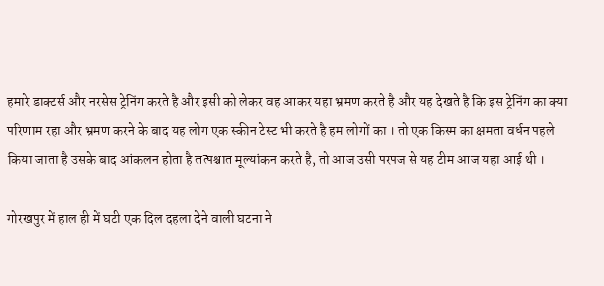हमारे डाक्टर्स और नरसेस ट्रेनिंग करते है और इसी को लेकर वह आकर यहा भ्रमण करते है और यह देखते है कि इस ट्रेनिंग का क्या परिणाम रहा और भ्रमण करने के बाद यह लोग एक स्कीन टेस्ट भी करते है हम लोगों का । तो एक किस्म का क्षमता वर्धन पहले किया जाता है उसके बाद आंकलन होता है तत्पश्चात मूल्यांकन करते है, तो आज उसी परपज से यह टीम आज यहा आई थी ।

गोरखपुर में हाल ही में घटी एक दिल दहला देने वाली घटना ने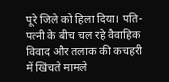पूरे जिले को हिला दिया। पति-पत्नी के बीच चल रहे वैवाहिक विवाद और तलाक की कचहरी में खिंचते मामले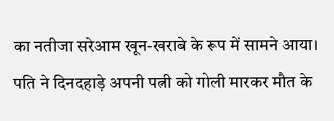का नतीजा सरेआम खून-खराबे के रूप में सामने आया। पति ने दिनदहाड़े अपनी पत्नी को गोली मारकर मौत के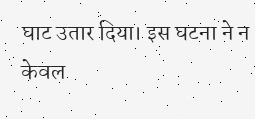घाट उतार दिया। इस घटना ने न केवल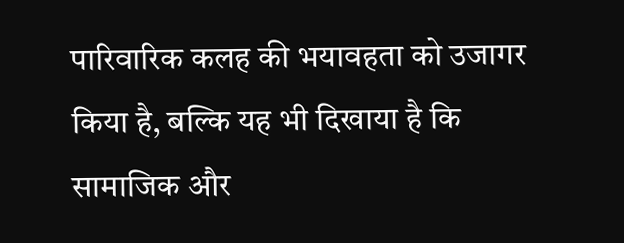पारिवारिक कलह की भयावहता को उजागर किया है, बल्कि यह भी दिखाया है कि सामाजिक और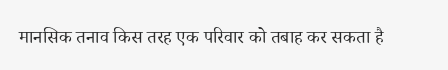मानसिक तनाव किस तरह एक परिवार को तबाह कर सकता है